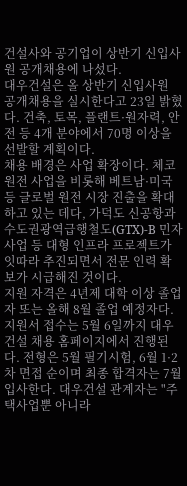건설사와 공기업이 상반기 신입사원 공개채용에 나섰다.
대우건설은 올 상반기 신입사원 공개채용을 실시한다고 23일 밝혔다. 건축, 토목, 플랜트·원자력, 안전 등 4개 분야에서 70명 이상을 선발할 계획이다.
채용 배경은 사업 확장이다. 체코 원전 사업을 비롯해 베트남·미국 등 글로벌 원전 시장 진출을 확대하고 있는 데다, 가덕도 신공항과 수도권광역급행철도(GTX)-B 민자사업 등 대형 인프라 프로젝트가 잇따라 추진되면서 전문 인력 확보가 시급해진 것이다.
지원 자격은 4년제 대학 이상 졸업자 또는 올해 8월 졸업 예정자다. 지원서 접수는 5월 6일까지 대우건설 채용 홈페이지에서 진행된다. 전형은 5월 필기시험, 6월 1·2차 면접 순이며 최종 합격자는 7월 입사한다. 대우건설 관계자는 "주택사업뿐 아니라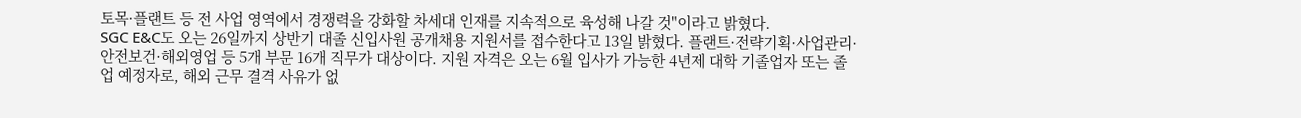토목·플랜트 등 전 사업 영역에서 경쟁력을 강화할 차세대 인재를 지속적으로 육성해 나갈 것"이라고 밝혔다.
SGC E&C도 오는 26일까지 상반기 대졸 신입사원 공개채용 지원서를 접수한다고 13일 밝혔다. 플랜트·전략기획·사업관리·안전보건·해외영업 등 5개 부문 16개 직무가 대상이다. 지원 자격은 오는 6월 입사가 가능한 4년제 대학 기졸업자 또는 졸업 예정자로, 해외 근무 결격 사유가 없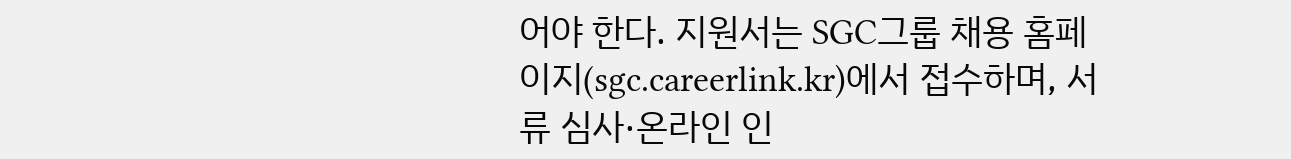어야 한다. 지원서는 SGC그룹 채용 홈페이지(sgc.careerlink.kr)에서 접수하며, 서류 심사·온라인 인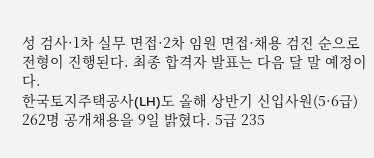성 검사·1차 실무 면접·2차 임원 면접·채용 검진 순으로 전형이 진행된다. 최종 합격자 발표는 다음 달 말 예정이다.
한국토지주택공사(LH)도 올해 상반기 신입사원(5·6급) 262명 공개채용을 9일 밝혔다. 5급 235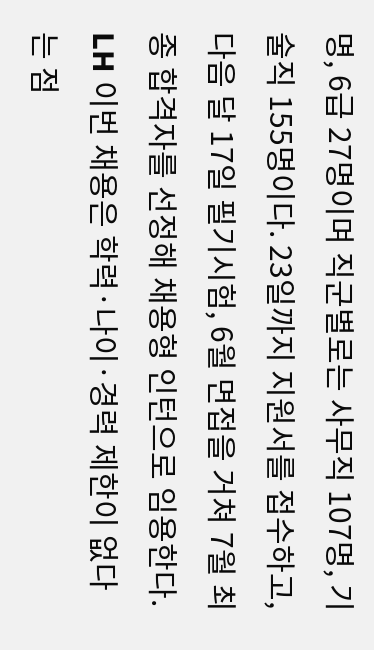명, 6급 27명이며 직군별로는 사무직 107명, 기술직 155명이다. 23일까지 지원서를 접수하고, 다음 달 17일 필기시험, 6월 면접을 거쳐 7월 최종 합격자를 선정해 채용형 인턴으로 임용한다.
LH 이번 채용은 학력·나이·경력 제한이 없다는 점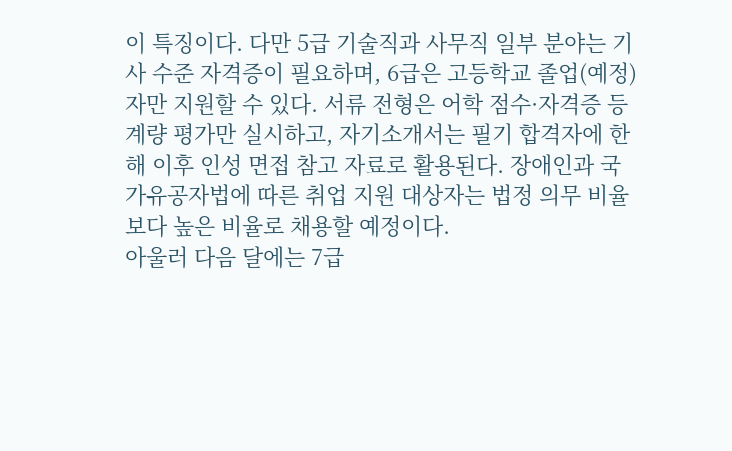이 특징이다. 다만 5급 기술직과 사무직 일부 분야는 기사 수준 자격증이 필요하며, 6급은 고등학교 졸업(예정)자만 지원할 수 있다. 서류 전형은 어학 점수·자격증 등 계량 평가만 실시하고, 자기소개서는 필기 합격자에 한해 이후 인성 면접 참고 자료로 활용된다. 장애인과 국가유공자법에 따른 취업 지원 대상자는 법정 의무 비율보다 높은 비율로 채용할 예정이다.
아울러 다음 달에는 7급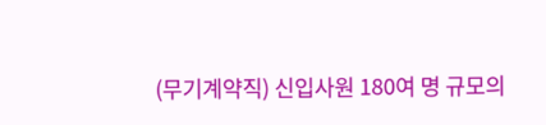(무기계약직) 신입사원 180여 명 규모의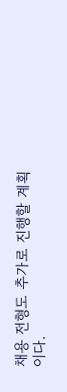채용 전형도 추가로 진행할 계획이다.